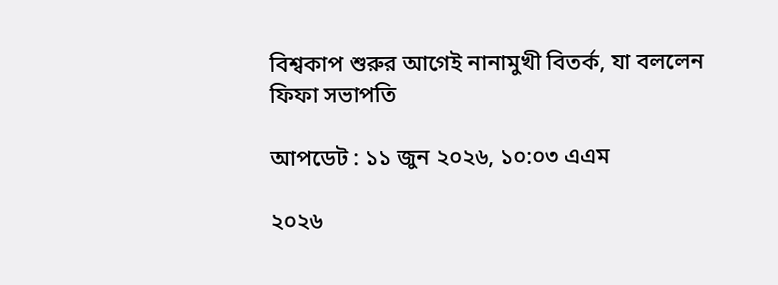বিশ্বকাপ শুরুর আগেই নানামুখী বিতর্ক, যা বললেন ফিফা সভাপতি

আপডেট : ১১ জুন ২০২৬, ১০:০৩ এএম

২০২৬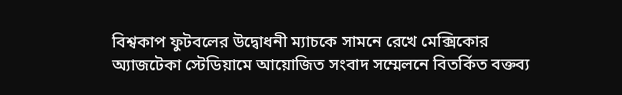বিশ্বকাপ ফুটবলের উদ্বোধনী ম্যাচকে সামনে রেখে মেক্সিকোর অ্যাজটেকা স্টেডিয়ামে আয়োজিত সংবাদ সম্মেলনে বিতর্কিত বক্তব্য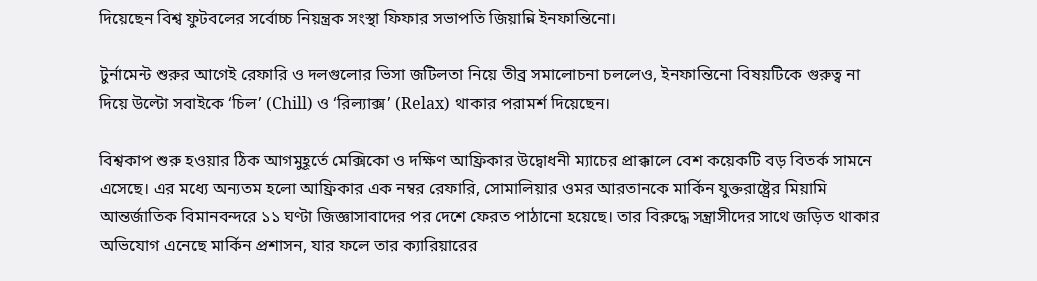দিয়েছেন বিশ্ব ফুটবলের সর্বোচ্চ নিয়ন্ত্রক সংস্থা ফিফার সভাপতি জিয়ান্নি ইনফান্তিনো।

টুর্নামেন্ট শুরুর আগেই রেফারি ও দলগুলোর ভিসা জটিলতা নিয়ে তীব্র সমালোচনা চললেও, ইনফান্তিনো বিষয়টিকে গুরুত্ব না দিয়ে উল্টো সবাইকে ‘চিল’ (Chill) ও ‘রিল্যাক্স’ (Relax) থাকার পরামর্শ দিয়েছেন।

বিশ্বকাপ শুরু হওয়ার ঠিক আগমুহূর্তে মেক্সিকো ও দক্ষিণ আফ্রিকার উদ্বোধনী ম্যাচের প্রাক্কালে বেশ কয়েকটি বড় বিতর্ক সামনে এসেছে। এর মধ্যে অন্যতম হলো আফ্রিকার এক নম্বর রেফারি, সোমালিয়ার ওমর আরতানকে মার্কিন যুক্তরাষ্ট্রের মিয়ামি আন্তর্জাতিক বিমানবন্দরে ১১ ঘণ্টা জিজ্ঞাসাবাদের পর দেশে ফেরত পাঠানো হয়েছে। তার বিরুদ্ধে সন্ত্রাসীদের সাথে জড়িত থাকার অভিযোগ এনেছে মার্কিন প্রশাসন, যার ফলে তার ক্যারিয়ারের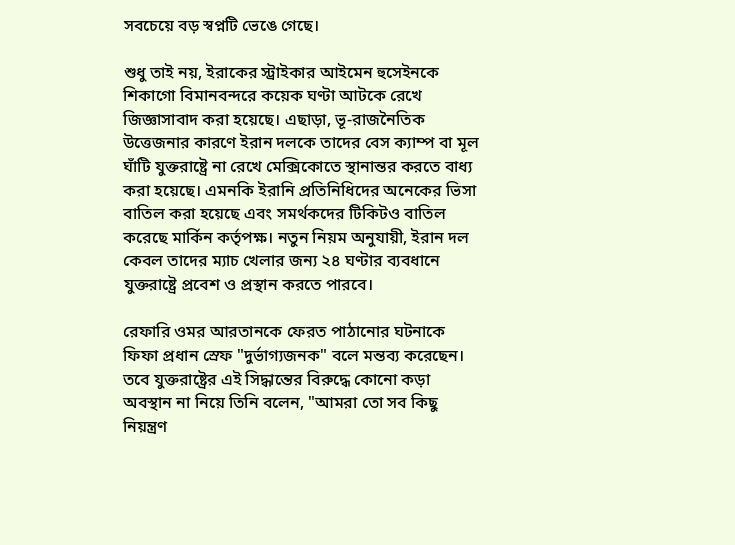সবচেয়ে বড় স্বপ্নটি ভেঙে গেছে।

শুধু তাই নয়, ইরাকের স্ট্রাইকার আইমেন হুসেইনকে শিকাগো বিমানবন্দরে কয়েক ঘণ্টা আটকে রেখে জিজ্ঞাসাবাদ করা হয়েছে। এছাড়া, ভূ-রাজনৈতিক উত্তেজনার কারণে ইরান দলকে তাদের বেস ক্যাম্প বা মূল ঘাঁটি যুক্তরাষ্ট্রে না রেখে মেক্সিকোতে স্থানান্তর করতে বাধ্য করা হয়েছে। এমনকি ইরানি প্রতিনিধিদের অনেকের ভিসা বাতিল করা হয়েছে এবং সমর্থকদের টিকিটও বাতিল করেছে মার্কিন কর্তৃপক্ষ। নতুন নিয়ম অনুযায়ী, ইরান দল কেবল তাদের ম্যাচ খেলার জন্য ২৪ ঘণ্টার ব্যবধানে যুক্তরাষ্ট্রে প্রবেশ ও প্রস্থান করতে পারবে।

রেফারি ওমর আরতানকে ফেরত পাঠানোর ঘটনাকে ফিফা প্রধান স্রেফ "দুর্ভাগ্যজনক" বলে মন্তব্য করেছেন। তবে যুক্তরাষ্ট্রের এই সিদ্ধান্তের বিরুদ্ধে কোনো কড়া অবস্থান না নিয়ে তিনি বলেন, "আমরা তো সব কিছু নিয়ন্ত্রণ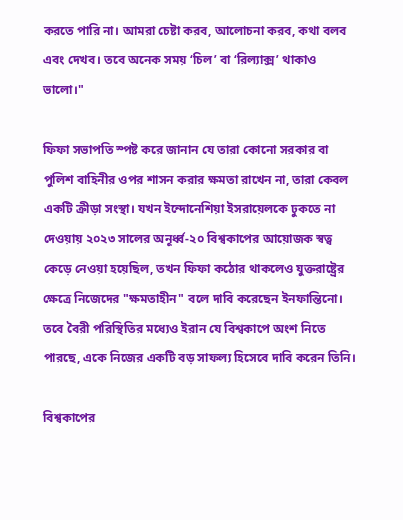করতে পারি না। আমরা চেষ্টা করব, আলোচনা করব, কথা বলব এবং দেখব। তবে অনেক সময় ‘চিল’ বা ‘রিল্যাক্স’ থাকাও ভালো।"

ফিফা সভাপতি স্পষ্ট করে জানান যে তারা কোনো সরকার বা পুলিশ বাহিনীর ওপর শাসন করার ক্ষমতা রাখেন না, তারা কেবল একটি ক্রীড়া সংস্থা। যখন ইন্দোনেশিয়া ইসরায়েলকে ঢুকতে না দেওয়ায় ২০২৩ সালের অনূর্ধ্ব-২০ বিশ্বকাপের আয়োজক স্বত্ব কেড়ে নেওয়া হয়েছিল, তখন ফিফা কঠোর থাকলেও যুক্তরাষ্ট্রের ক্ষেত্রে নিজেদের "ক্ষমতাহীন" বলে দাবি করেছেন ইনফান্তিনো। তবে বৈরী পরিস্থিতির মধ্যেও ইরান যে বিশ্বকাপে অংশ নিতে পারছে, একে নিজের একটি বড় সাফল্য হিসেবে দাবি করেন তিনি।

বিশ্বকাপের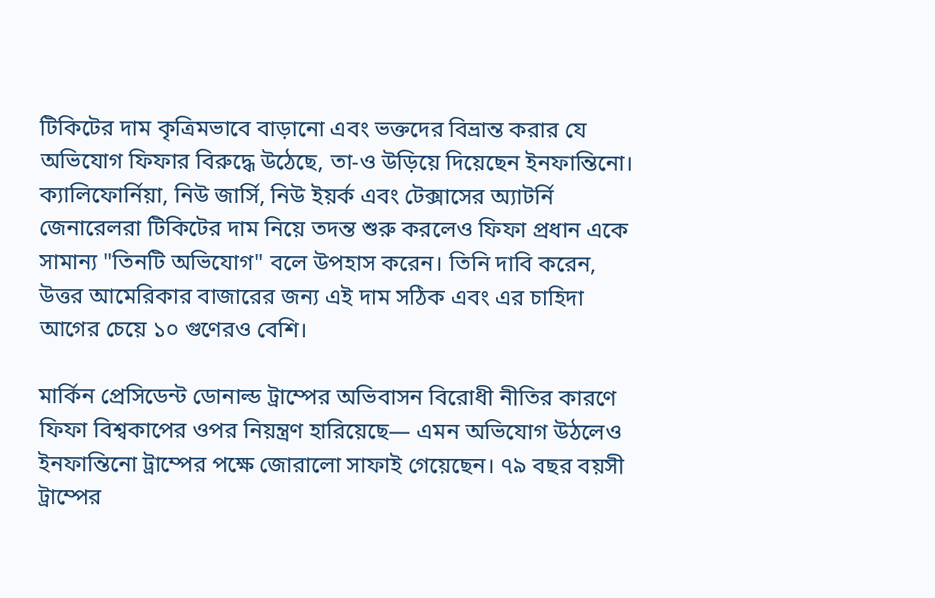টিকিটের দাম কৃত্রিমভাবে বাড়ানো এবং ভক্তদের বিভ্রান্ত করার যে অভিযোগ ফিফার বিরুদ্ধে উঠেছে, তা-ও উড়িয়ে দিয়েছেন ইনফান্তিনো। ক্যালিফোর্নিয়া, নিউ জার্সি, নিউ ইয়র্ক এবং টেক্সাসের অ্যাটর্নি জেনারেলরা টিকিটের দাম নিয়ে তদন্ত শুরু করলেও ফিফা প্রধান একে সামান্য "তিনটি অভিযোগ" বলে উপহাস করেন। তিনি দাবি করেন, উত্তর আমেরিকার বাজারের জন্য এই দাম সঠিক এবং এর চাহিদা আগের চেয়ে ১০ গুণেরও বেশি।

মার্কিন প্রেসিডেন্ট ডোনাল্ড ট্রাম্পের অভিবাসন বিরোধী নীতির কারণে ফিফা বিশ্বকাপের ওপর নিয়ন্ত্রণ হারিয়েছে— এমন অভিযোগ উঠলেও ইনফান্তিনো ট্রাম্পের পক্ষে জোরালো সাফাই গেয়েছেন। ৭৯ বছর বয়সী ট্রাম্পের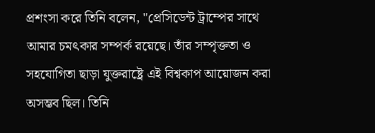প্রশংসা করে তিনি বলেন, "প্রেসিডেন্ট ট্রাম্পের সাথে আমার চমৎকার সম্পর্ক রয়েছে। তাঁর সম্পৃক্ততা ও সহযোগিতা ছাড়া যুক্তরাষ্ট্রে এই বিশ্বকাপ আয়োজন করা অসম্ভব ছিল। তিনি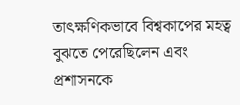তাৎক্ষণিকভাবে বিশ্বকাপের মহত্ব বুঝতে পেরেছিলেন এবং প্রশাসনকে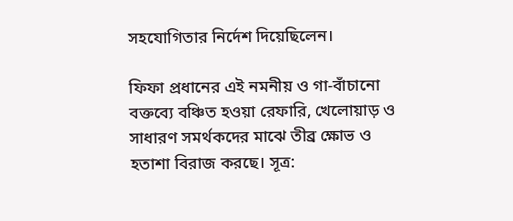সহযোগিতার নির্দেশ দিয়েছিলেন।

ফিফা প্রধানের এই নমনীয় ও গা-বাঁচানো বক্তব্যে বঞ্চিত হওয়া রেফারি, খেলোয়াড় ও সাধারণ সমর্থকদের মাঝে তীব্র ক্ষোভ ও হতাশা বিরাজ করছে। সূত্র: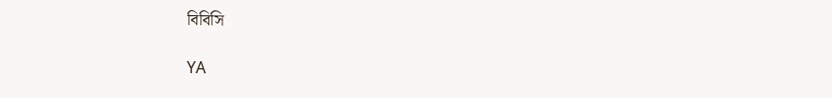বিবিসি

YA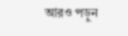আরও পড়ুন